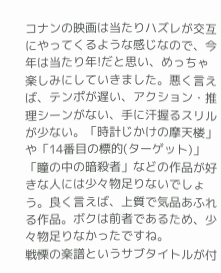コナンの映画は当たりハズレが交互にやってくるような感じなので、今年は当たり年!だと思い、めっちゃ楽しみにしていきました。悪く言えば、テンポが遅い、アクション・推理シーンがない、手に汗握るスリルが少ない。「時計じかけの摩天楼」や「14番目の標的(ターゲット)」「瞳の中の暗殺者」などの作品が好きな人には少々物足りないでしょう。良く言えば、上質で気品あふれる作品。ボクは前者であるため、少々物足りなかったですね。
戦慄の楽譜というサブタイトルが付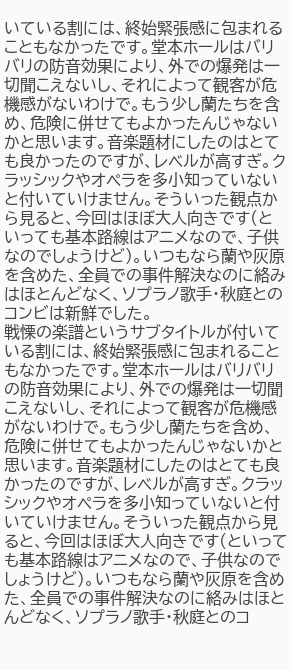いている割には、終始緊張感に包まれることもなかったです。堂本ホールはバリバリの防音効果により、外での爆発は一切聞こえないし、それによって観客が危機感がないわけで。もう少し蘭たちを含め、危険に併せてもよかったんじゃないかと思います。音楽題材にしたのはとても良かったのですが、レベルが高すぎ。クラッシックやオペラを多小知っていないと付いていけません。そういった観点から見ると、今回はほぼ大人向きです(といっても基本路線はアニメなので、子供なのでしょうけど)。いつもなら蘭や灰原を含めた、全員での事件解決なのに絡みはほとんどなく、ソプラノ歌手・秋庭とのコンビは新鮮でした。
戦慄の楽譜というサブタイトルが付いている割には、終始緊張感に包まれることもなかったです。堂本ホールはバリバリの防音効果により、外での爆発は一切聞こえないし、それによって観客が危機感がないわけで。もう少し蘭たちを含め、危険に併せてもよかったんじゃないかと思います。音楽題材にしたのはとても良かったのですが、レベルが高すぎ。クラッシックやオペラを多小知っていないと付いていけません。そういった観点から見ると、今回はほぼ大人向きです(といっても基本路線はアニメなので、子供なのでしょうけど)。いつもなら蘭や灰原を含めた、全員での事件解決なのに絡みはほとんどなく、ソプラノ歌手・秋庭とのコ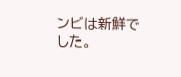ンビは新鮮でした。